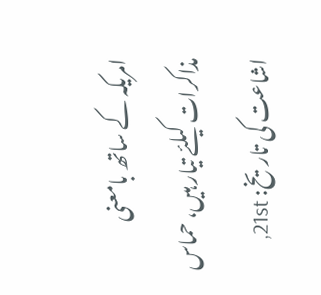امریکہ کے ساتھ بامعنی مذاکرات کیلئے تیار ہیں، حماس
اشاعت کی تاریخ: 21st,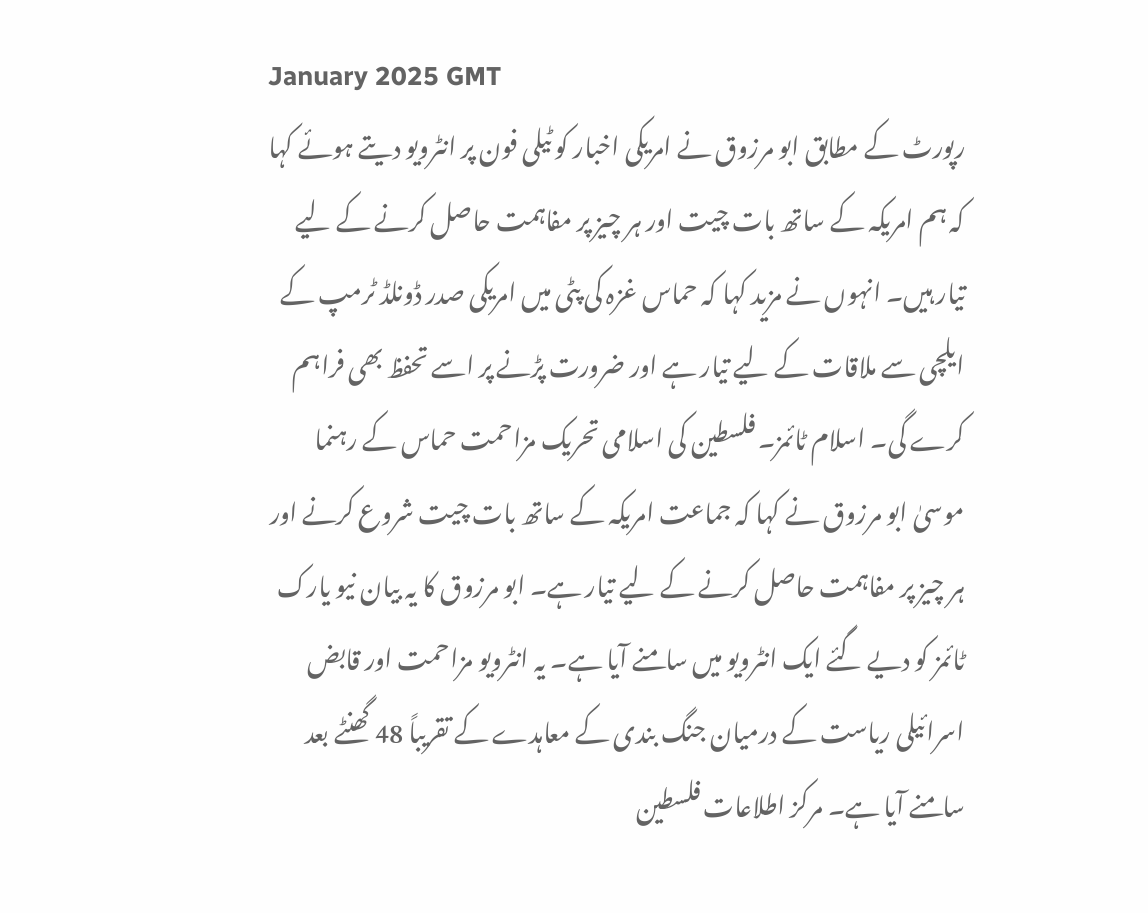January 2025 GMT
رپورٹ کے مطابق ابو مرزوق نے امریکی اخبار کو ٹیلی فون پر انٹرویو دیتے ہوئے کہا کہ ہم امریکہ کے ساتھ بات چیت اور ہر چیز پر مفاہمت حاصل کرنے کے لیے تیار ہیں۔ انہوں نے مزید کہا کہ حماس غزہ کی پٹی میں امریکی صدر ڈونلڈ ٹرمپ کے ایلچی سے ملاقات کے لیے تیار ہے اور ضرورت پڑنے پر اسے تحفظ بھی فراہم کرے گی۔ اسلام ٹائمز۔ فلسطین کی اسلامی تحریک مزاحمت حماس کے رہنما موسیٰ ابو مرزوق نے کہا کہ جماعت امریکہ کے ساتھ بات چیت شروع کرنے اور ہر چیز پر مفاہمت حاصل کرنے کے لیے تیار ہے۔ ابو مرزوق کا یہ بیان نیو یارک ٹائمز کو دیے گئے ایک انٹرویو میں سامنے آیا ہے۔ یہ انٹرویو مزاحمت اور قابض اسرائیلی ریاست کے درمیان جنگ بندی کے معاہدے کے تقریباً 48 گھنٹے بعد سامنے آیا ہے۔ مرکز اطلاعات فلسطین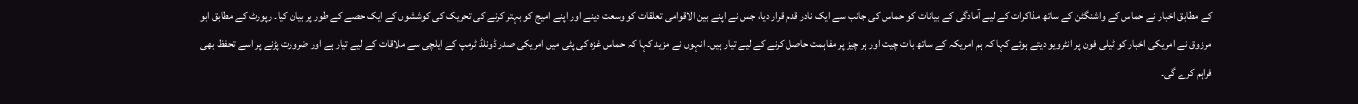کے مطابق اخبار نے حماس کے واشنگٹن کے ساتھ مذاکرات کے لیے آمادگی کے بیانات کو حماس کی جانب سے ایک نادر قدم قرار دیا، جس نے اپنے بین الاقوامی تعلقات کو وسعت دینے اور اپنے امیج کو بہتر کرنے کی تحریک کی کوششوں کے ایک حصے کے طور پر بیان کیا۔ رپورٹ کے مطابق ابو مرزوق نے امریکی اخبار کو ٹیلی فون پر انٹرویو دیتے ہوئے کہا کہ ہم امریکہ کے ساتھ بات چیت اور ہر چیز پر مفاہمت حاصل کرنے کے لیے تیار ہیں۔ انہوں نے مزید کہا کہ حماس غزہ کی پٹی میں امریکی صدر ڈونلڈ ٹرمپ کے ایلچی سے ملاقات کے لیے تیار ہے اور ضرورت پڑنے پر اسے تحفظ بھی فراہم کرے گی۔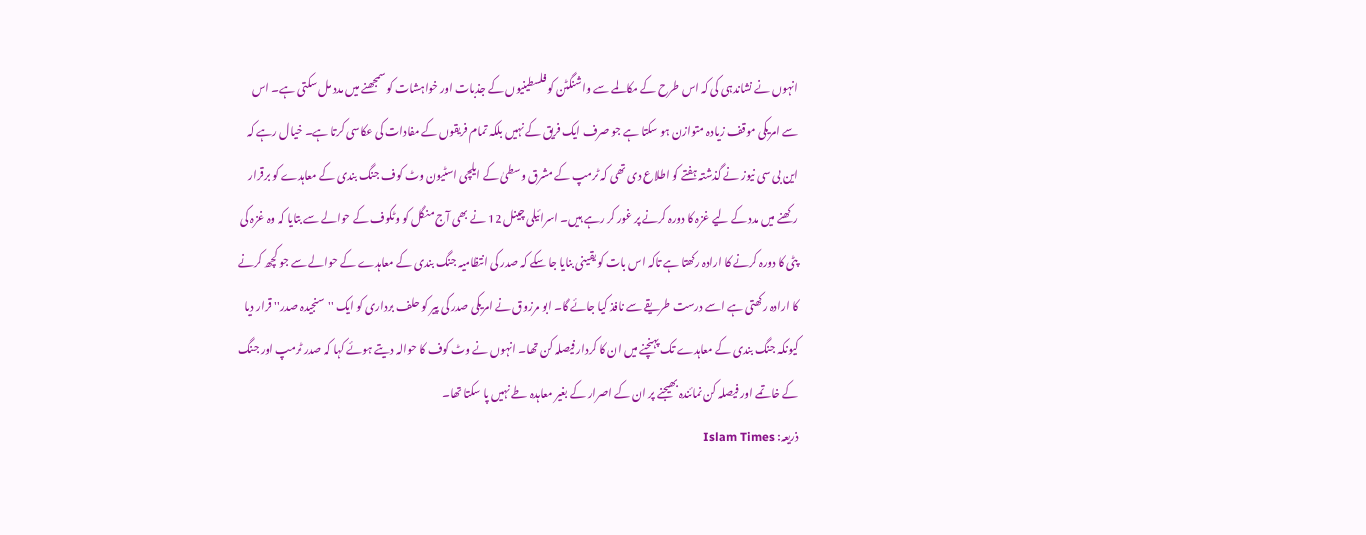انہوں نے نشاندہی کی کہ اس طرح کے مکالمے سے واشنگٹن کو فلسطینیوں کے جذبات اور خواہشات کو سمجھنے میں مدد مل سکتی ہے۔ اس سے امریکی موقف زیادہ متوازن ہو سکتا ہے جو صرف ایک فریق کے نہیں بلکہ تمام فریقوں کے مفادات کی عکاسی کرتا ہے۔ خیال رہے کہ این بی سی نیوز نے گذشتہ ہفتے کو اطلاع دی تھی کہ ٹرمپ کے مشرق وسطیٰ کے ایلچی اسٹیون وٹ کوف جنگ بندی کے معاہدے کو برقرار رکھنے میں مدد کے لیے غزہ کا دورہ کرنے پر غور کر رہے ہیں۔ اسرائیلی چینل 12 نے بھی آج منگل کو وٹکوف کے حوالے سے بتایا کہ وہ غزہ کی پٹی کا دورہ کرنے کا ارادہ رکھتا ہے تاکہ اس بات کو یقینی بنایا جا سکے کہ صدر کی انتظامیہ جنگ بندی کے معاہدے کے حوالے سے جو کچھ کرنے کا ارادہ رکھتی ہے اسے درست طریقے سے نافذ کیا جائے گا۔ ابو مرزوق نے امریکی صدر کی پیر کو حلف برداری کو ایک ''سنجیدہ صدر'' قرار دیا کیونکہ جنگ بندی کے معاہدے تک پہنچنے میں ان کا کردار فیصلہ کن تھا۔ انہوں نے وٹ کوف کا حوالہ دیتے ہوئے کہا کہ صدر ٹرمپ اور جنگ کے خاتمے اور فیصلہ کن نمائندہ بھیجنے پر ان کے اصرار کے بغیر معاہدہ طے نہیں پا سکتا تھا۔
ذریعہ: Islam Times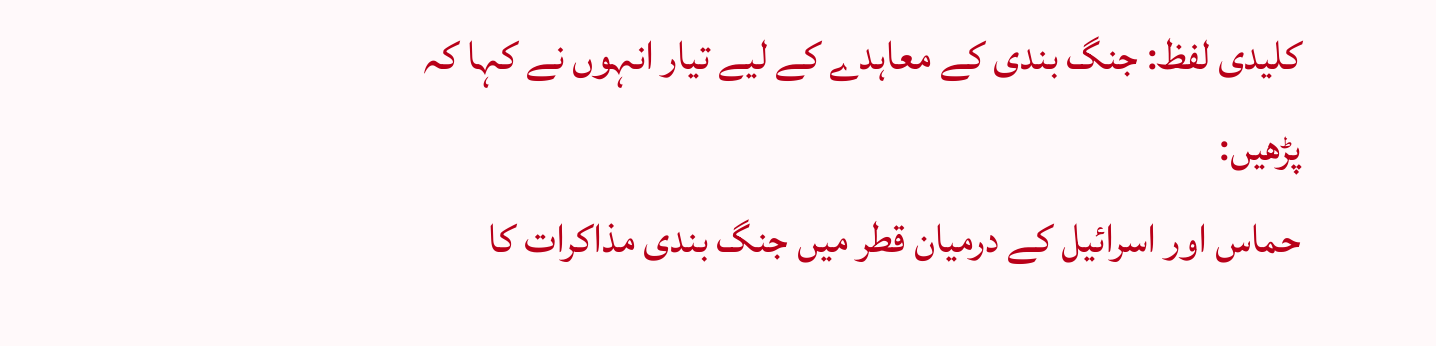کلیدی لفظ: جنگ بندی کے معاہدے کے لیے تیار انہوں نے کہا کہ
پڑھیں:
حماس اور اسرائیل کے درمیان قطر میں جنگ بندی مذاکرات کا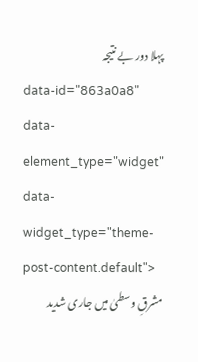پہلا دور بے نتیجہ
data-id="863a0a8" data-element_type="widget" data-widget_type="theme-post-content.default">
مشرقِ وسطیٰ میں جاری شدید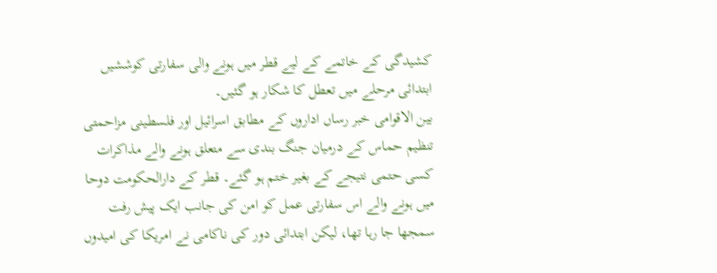کشیدگی کے خاتمے کے لیے قطر میں ہونے والی سفارتی کوششیں ابتدائی مرحلے میں تعطل کا شکار ہو گئیں۔
بین الاقوامی خبر رساں اداروں کے مطابق اسرائیل اور فلسطینی مزاحمتی تنظیم حماس کے درمیان جنگ بندی سے متعلق ہونے والے مذاکرات کسی حتمی نتیجے کے بغیر ختم ہو گئے۔ قطر کے دارالحکومت دوحا میں ہونے والے اس سفارتی عمل کو امن کی جانب ایک پیش رفت سمجھا جا رہا تھا، لیکن ابتدائی دور کی ناکامی نے امریکا کی امیدوں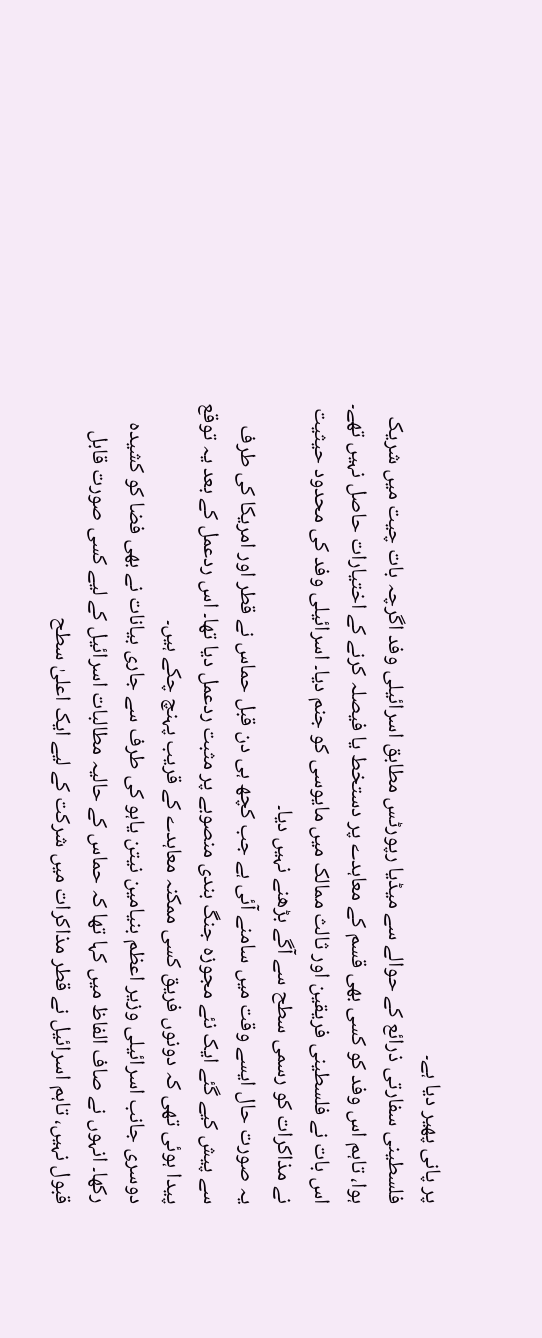پر پانی پھیر دیا ہے۔
فلسطینی سفارتی ذرائع کے حوالے سے میڈیا رپورٹس مطابق اسرائیلی وفد اگرچہ بات چیت میں شریک ہوا، تاہم اس وفد کو کسی بھی قسم کے معاہدے پر دستخط یا فیصلہ کرنے کے اختیارات حاصل نہیں تھے۔ اس بات نے فلسطینی فریقین اور ثالث ممالک میں مایوسی کو جنم دیا۔ اسرائیلی وفد کی محدود حیثیت نے مذاکرات کو رسمی سطح سے آگے بڑھنے نہیں دیا۔
یہ صورت حال ایسے وقت میں سامنے آئی ہے جب کچھ ہی دن قبل حماس نے قطر اور امریکا کی طرف سے پیش کیے گئے ایک نئے مجوزہ جنگ بندی منصوبے پر مثبت ردعمل دیا تھا۔ اس ردعمل کے بعد یہ توقع پیدا ہوئی تھی کہ دونوں فریق کسی ممکنہ معاہدے کے قریب پہنچ چکے ہیں۔
دوسری جانب اسرائیلی وزیر اعظم بنیامین نیتن یاہو کی طرف سے جاری بیانات نے بھی فضا کو کشیدہ رکھا۔ انہوں نے صاف الفاظ میں کہا تھا کہ حماس کے حالیہ مطالبات اسرائیل کے لیے کسی صورت قابل قبول نہیں، تاہم اسرائیل نے قطر مذاکرات میں شرکت کے لیے ایک اعلیٰ سطح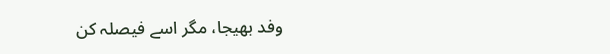وفد بھیجا، مگر اسے فیصلہ کن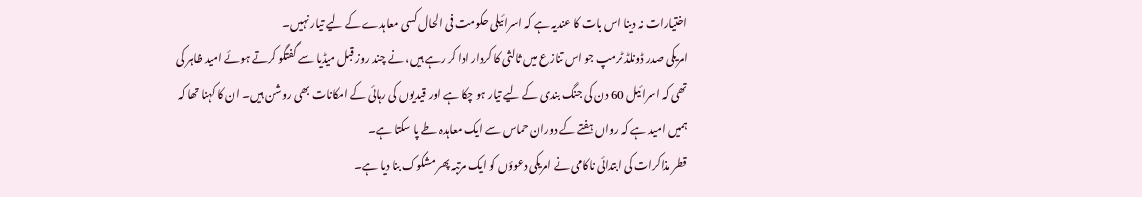اختیارات نہ دینا اس بات کا عندیہ ہے کہ اسرائیلی حکومت فی الحال کسی معاہدے کے لیے تیار نہیں۔
امریکی صدر ڈونلڈ ٹرمپ جو اس تنازع میں ثالثی کا کردار ادا کر رہے ہیں، نے چند روز قبل میڈیا سے گفتگو کرتے ہوئے امید ظاہر کی تھی کہ اسرائیل 60 دن کی جنگ بندی کے لیے تیار ہو چکا ہے اور قیدیوں کی رہائی کے امکانات بھی روشن ہیں۔ ان کا کہنا تھا کہ ہمیں امید ہے کہ رواں ہفتے کے دوران حماس سے ایک معاہدہ طے پا سکتا ہے۔
قطر مذاکرات کی ابتدائی ناکامی نے امریکی دعوؤں کو ایک مرتبہ پھر مشکوک بنا دیا ہے۔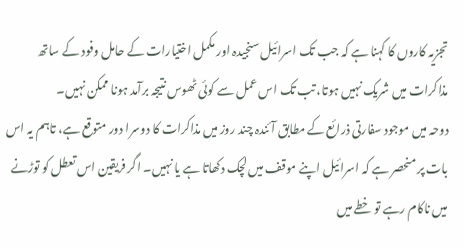تجزیہ کاروں کا کہنا ہے کہ جب تک اسرائیل سنجیدہ اور مکمل اختیارات کے حامل وفود کے ساتھ مذاکرات میں شریک نہیں ہوتا، تب تک اس عمل سے کوئی ٹھوس نتیجہ برآمد ہونا ممکن نہیں۔
دوحہ میں موجود سفارتی ذرائع کے مطابق آئندہ چند روز میں مذاکرات کا دوسرا دور متوقع ہے، تاہم یہ اس بات پر منحصر ہے کہ اسرائیل اپنے موقف میں لچک دکھاتا ہے یا نہیں۔ اگر فریقین اس تعطل کو توڑنے میں ناکام رہے تو خطے میں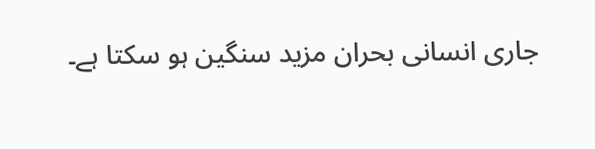جاری انسانی بحران مزید سنگین ہو سکتا ہے۔